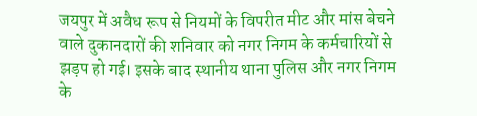जयपुर में अवैध रूप से नियमों के विपरीत मीट और मांस बेचने वाले दुकानदारों की शनिवार को नगर निगम के कर्मचारियों से झड़प हो गई। इसके बाद स्थानीय थाना पुलिस और नगर निगम के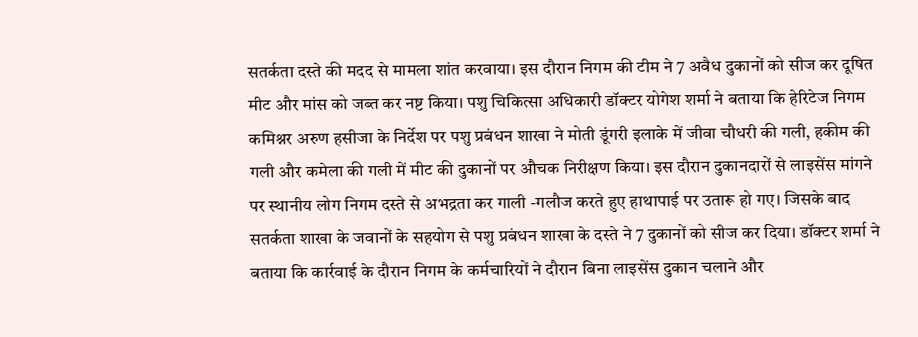सतर्कता दस्ते की मदद से मामला शांत करवाया। इस दौरान निगम की टीम ने 7 अवैध दुकानों को सीज कर दूषित मीट और मांस को जब्त कर नष्ट किया। पशु चिकित्सा अधिकारी डॉक्टर योगेश शर्मा ने बताया कि हेरिटेज निगम कमिश्नर अरुण हसीजा के निर्देश पर पशु प्रबंधन शाखा ने मोती डूंगरी इलाके में जीवा चौधरी की गली, हकीम की गली और कमेला की गली में मीट की दुकानों पर औचक निरीक्षण किया। इस दौरान दुकानदारों से लाइसेंस मांगने पर स्थानीय लोग निगम दस्ते से अभद्रता कर गाली -गलौज करते हुए हाथापाई पर उतारू हो गए। जिसके बाद सतर्कता शाखा के जवानों के सहयोग से पशु प्रबंधन शाखा के दस्ते ने 7 दुकानों को सीज कर दिया। डॉक्टर शर्मा ने बताया कि कार्रवाई के दौरान निगम के कर्मचारियों ने दौरान बिना लाइसेंस दुकान चलाने और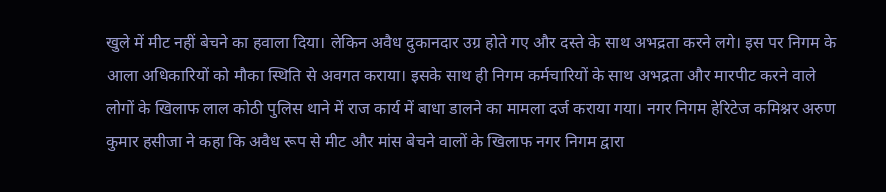खुले में मीट नहीं बेचने का हवाला दिया। लेकिन अवैध दुकानदार उग्र होते गए और दस्ते के साथ अभद्रता करने लगे। इस पर निगम के आला अधिकारियों को मौका स्थिति से अवगत कराया। इसके साथ ही निगम कर्मचारियों के साथ अभद्रता और मारपीट करने वाले लोगों के खिलाफ लाल कोठी पुलिस थाने में राज कार्य में बाधा डालने का मामला दर्ज कराया गया। नगर निगम हेरिटेज कमिश्नर अरुण कुमार हसीजा ने कहा कि अवैध रूप से मीट और मांस बेचने वालों के खिलाफ नगर निगम द्वारा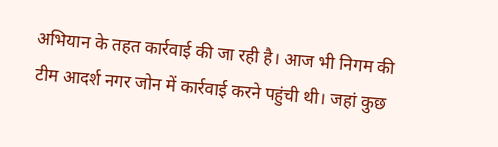अभियान के तहत कार्रवाई की जा रही है। आज भी निगम की टीम आदर्श नगर जोन में कार्रवाई करने पहुंची थी। जहां कुछ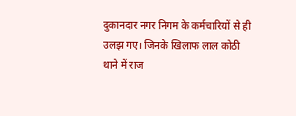दुकानदार नगर निगम के कर्मचारियों से ही उलझ गए। जिनके खिलाफ लाल कोठी थाने में राज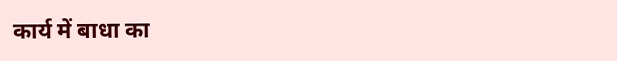कार्य में बाधा का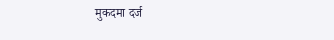मुकदमा दर्ज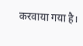करवाया गया है।